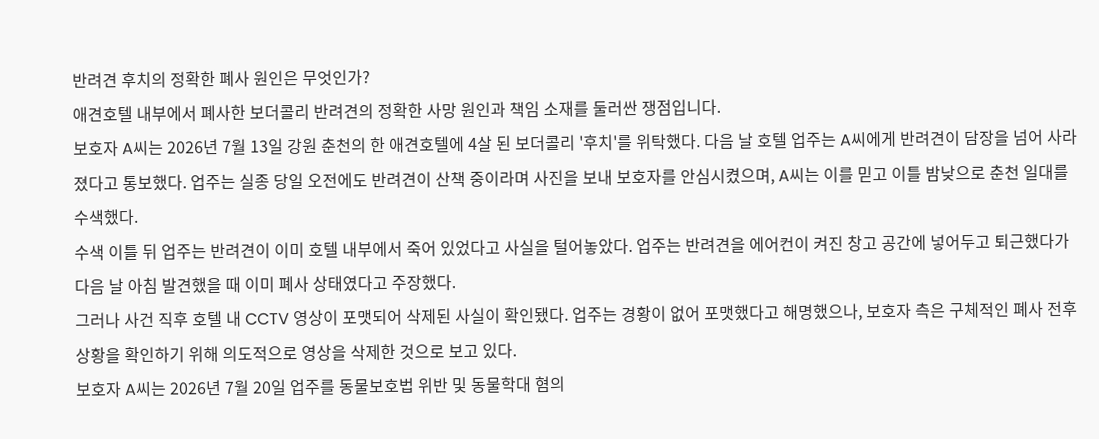반려견 후치의 정확한 폐사 원인은 무엇인가?
애견호텔 내부에서 폐사한 보더콜리 반려견의 정확한 사망 원인과 책임 소재를 둘러싼 쟁점입니다.
보호자 A씨는 2026년 7월 13일 강원 춘천의 한 애견호텔에 4살 된 보더콜리 '후치'를 위탁했다. 다음 날 호텔 업주는 A씨에게 반려견이 담장을 넘어 사라졌다고 통보했다. 업주는 실종 당일 오전에도 반려견이 산책 중이라며 사진을 보내 보호자를 안심시켰으며, A씨는 이를 믿고 이틀 밤낮으로 춘천 일대를 수색했다.
수색 이틀 뒤 업주는 반려견이 이미 호텔 내부에서 죽어 있었다고 사실을 털어놓았다. 업주는 반려견을 에어컨이 켜진 창고 공간에 넣어두고 퇴근했다가 다음 날 아침 발견했을 때 이미 폐사 상태였다고 주장했다.
그러나 사건 직후 호텔 내 CCTV 영상이 포맷되어 삭제된 사실이 확인됐다. 업주는 경황이 없어 포맷했다고 해명했으나, 보호자 측은 구체적인 폐사 전후 상황을 확인하기 위해 의도적으로 영상을 삭제한 것으로 보고 있다.
보호자 A씨는 2026년 7월 20일 업주를 동물보호법 위반 및 동물학대 혐의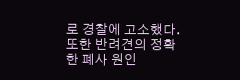로 경찰에 고소했다. 또한 반려견의 정확한 폐사 원인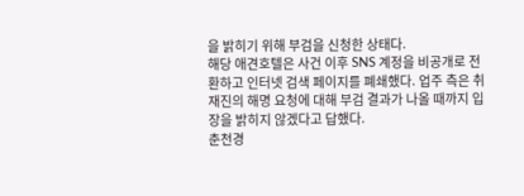을 밝히기 위해 부검을 신청한 상태다.
해당 애견호텔은 사건 이후 SNS 계정을 비공개로 전환하고 인터넷 검색 페이지를 폐쇄했다. 업주 측은 취재진의 해명 요청에 대해 부검 결과가 나올 때까지 입장을 밝히지 않겠다고 답했다.
춘천경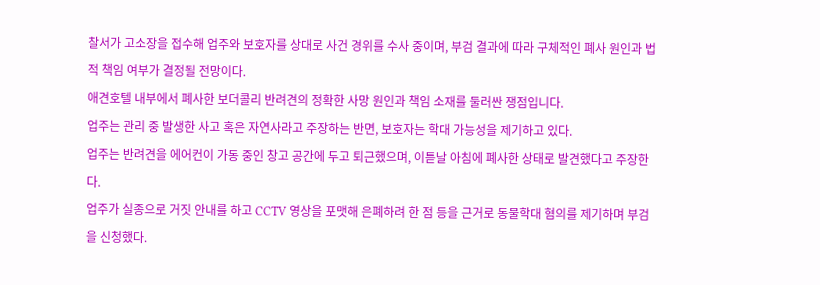찰서가 고소장을 접수해 업주와 보호자를 상대로 사건 경위를 수사 중이며, 부검 결과에 따라 구체적인 폐사 원인과 법적 책임 여부가 결정될 전망이다.
애견호텔 내부에서 폐사한 보더콜리 반려견의 정확한 사망 원인과 책임 소재를 둘러싼 쟁점입니다.
업주는 관리 중 발생한 사고 혹은 자연사라고 주장하는 반면, 보호자는 학대 가능성을 제기하고 있다.
업주는 반려견을 에어컨이 가동 중인 창고 공간에 두고 퇴근했으며, 이튿날 아침에 폐사한 상태로 발견했다고 주장한다.
업주가 실종으로 거짓 안내를 하고 CCTV 영상을 포맷해 은폐하려 한 점 등을 근거로 동물학대 혐의를 제기하며 부검을 신청했다.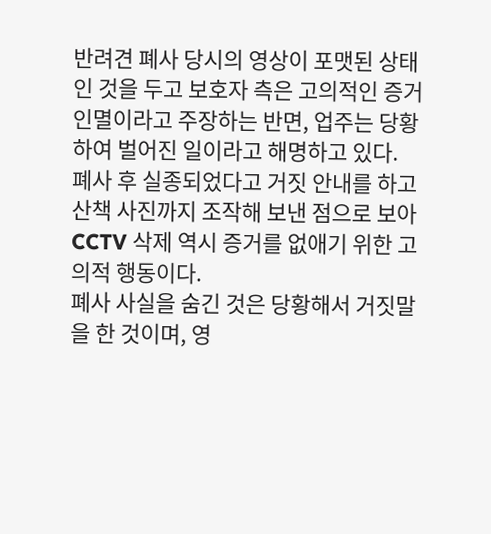반려견 폐사 당시의 영상이 포맷된 상태인 것을 두고 보호자 측은 고의적인 증거 인멸이라고 주장하는 반면, 업주는 당황하여 벌어진 일이라고 해명하고 있다.
폐사 후 실종되었다고 거짓 안내를 하고 산책 사진까지 조작해 보낸 점으로 보아 CCTV 삭제 역시 증거를 없애기 위한 고의적 행동이다.
폐사 사실을 숨긴 것은 당황해서 거짓말을 한 것이며, 영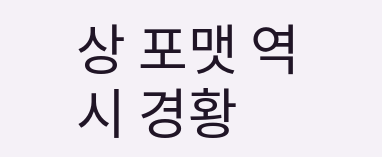상 포맷 역시 경황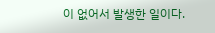이 없어서 발생한 일이다.